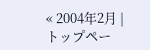« 2004年2月 | トップペー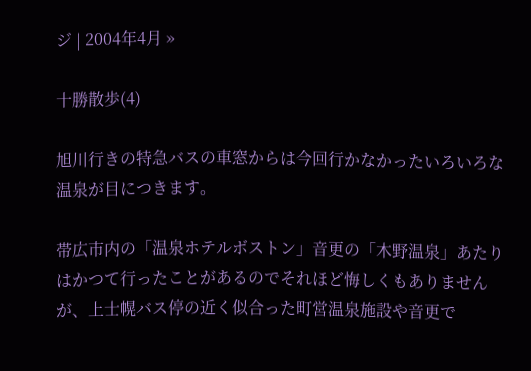ジ | 2004年4月 »

十勝散歩(4)

旭川行きの特急バスの車窓からは今回行かなかったいろいろな温泉が目につきます。

帯広市内の「温泉ホテルボストン」音更の「木野温泉」あたりはかつて行ったことがあるのでそれほど悔しくもありませんが、上士幌バス停の近く似合った町営温泉施設や音更で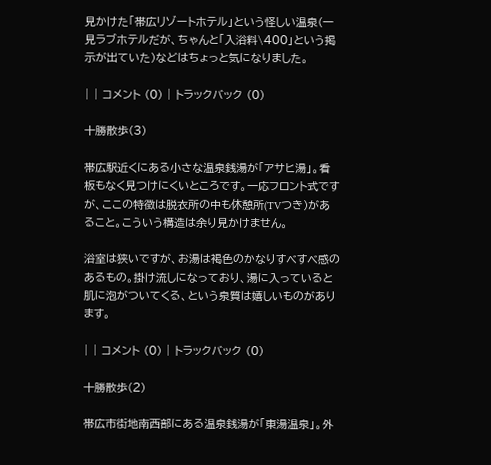見かけた「帯広リゾートホテル」という怪しい温泉(一見ラブホテルだが、ちゃんと「入浴料\400」という掲示が出ていた)などはちょっと気になりました。

| | コメント (0) | トラックバック (0)

十勝散歩(3)

帯広駅近くにある小さな温泉銭湯が「アサヒ湯」。看板もなく見つけにくいところです。一応フロント式ですが、ここの特徴は脱衣所の中も休憩所(TVつき)があること。こういう構造は余り見かけません。

浴室は狭いですが、お湯は褐色のかなりすべすべ感のあるもの。掛け流しになっており、湯に入っていると肌に泡がついてくる、という泉質は嬉しいものがあります。

| | コメント (0) | トラックバック (0)

十勝散歩(2)

帯広市街地南西部にある温泉銭湯が「東湯温泉」。外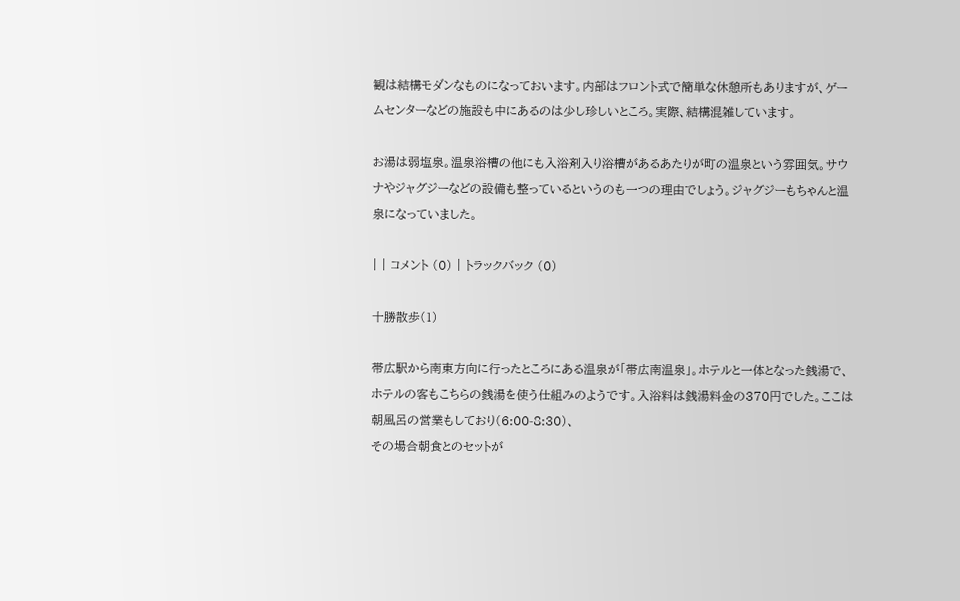観は結構モダンなものになっておいます。内部はフロント式で簡単な休憩所もありますが、ゲームセンターなどの施設も中にあるのは少し珍しいところ。実際、結構混雑しています。

お湯は弱塩泉。温泉浴槽の他にも入浴剤入り浴槽があるあたりが町の温泉という雰囲気。サウナやジャグジーなどの設備も整っているというのも一つの理由でしょう。ジャグジーもちゃんと温泉になっていました。

| | コメント (0) | トラックバック (0)

十勝散歩(1)

帯広駅から南東方向に行ったところにある温泉が「帯広南温泉」。ホテルと一体となった銭湯で、ホテルの客もこちらの銭湯を使う仕組みのようです。入浴料は銭湯料金の370円でした。ここは朝風呂の営業もしており(6:00-8:30)、
その場合朝食とのセットが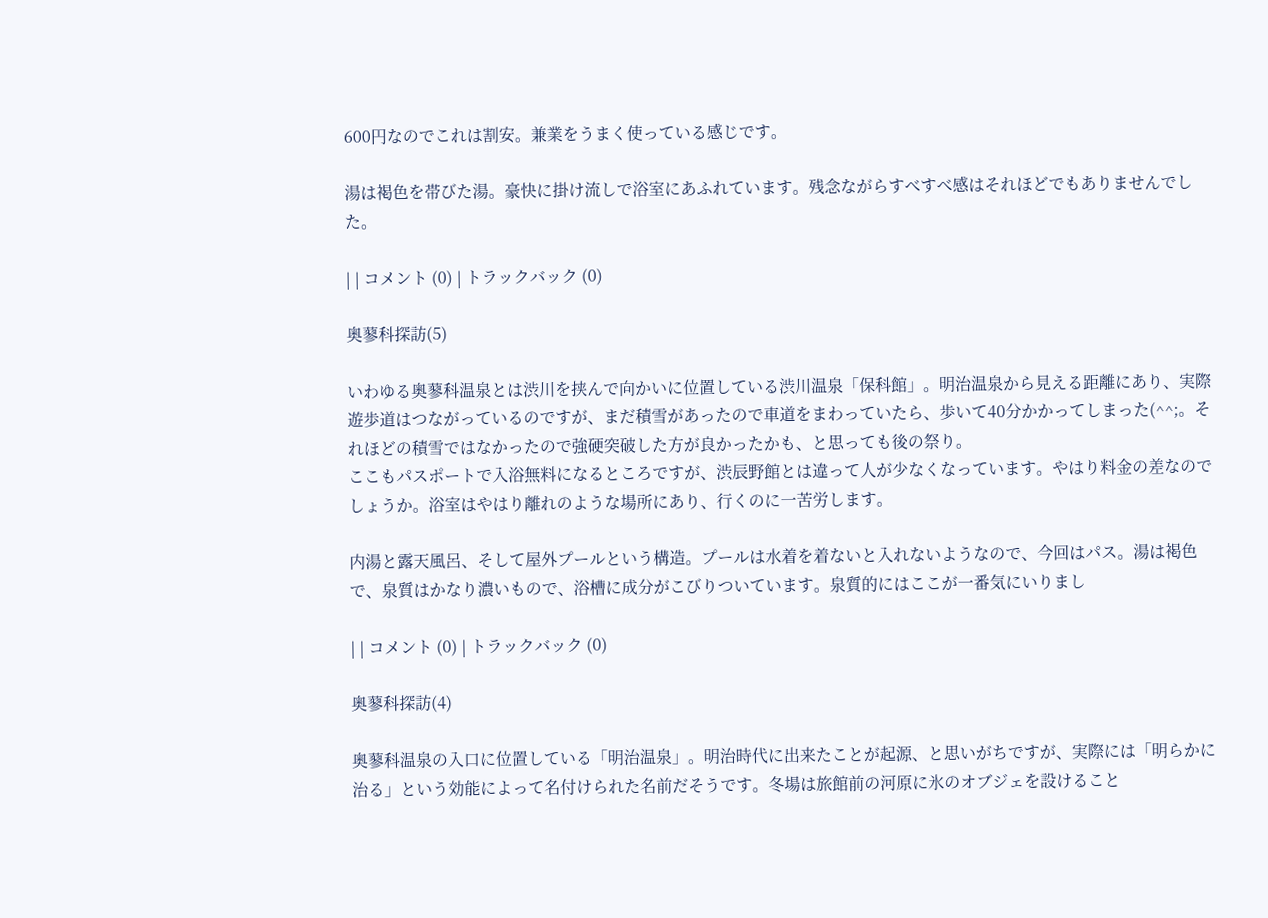600円なのでこれは割安。兼業をうまく使っている感じです。

湯は褐色を帯びた湯。豪快に掛け流しで浴室にあふれています。残念ながらすべすべ感はそれほどでもありませんでした。

| | コメント (0) | トラックバック (0)

奥蓼科探訪(5)

いわゆる奥蓼科温泉とは渋川を挟んで向かいに位置している渋川温泉「保科館」。明治温泉から見える距離にあり、実際遊歩道はつながっているのですが、まだ積雪があったので車道をまわっていたら、歩いて40分かかってしまった(^^;。それほどの積雪ではなかったので強硬突破した方が良かったかも、と思っても後の祭り。
ここもパスポートで入浴無料になるところですが、渋辰野館とは違って人が少なくなっています。やはり料金の差なのでしょうか。浴室はやはり離れのような場所にあり、行くのに一苦労します。

内湯と露天風呂、そして屋外プールという構造。プールは水着を着ないと入れないようなので、今回はパス。湯は褐色で、泉質はかなり濃いもので、浴槽に成分がこびりついています。泉質的にはここが一番気にいりまし

| | コメント (0) | トラックバック (0)

奥蓼科探訪(4)

奥蓼科温泉の入口に位置している「明治温泉」。明治時代に出来たことが起源、と思いがちですが、実際には「明らかに治る」という効能によって名付けられた名前だそうです。冬場は旅館前の河原に氷のオブジェを設けること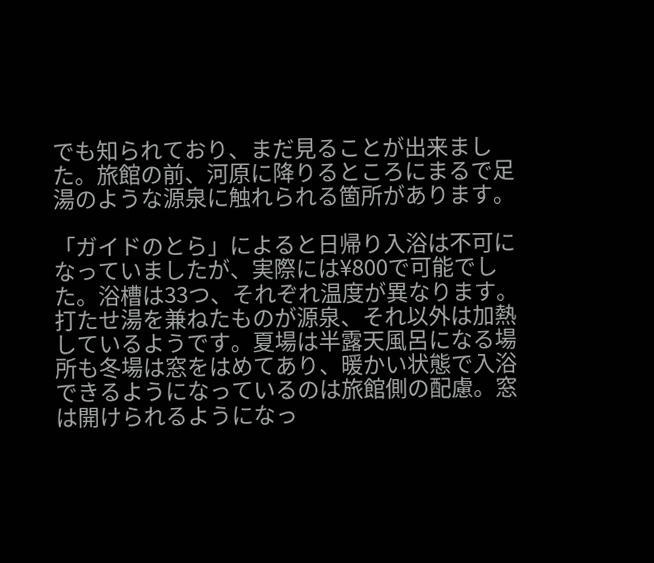でも知られており、まだ見ることが出来ました。旅館の前、河原に降りるところにまるで足湯のような源泉に触れられる箇所があります。

「ガイドのとら」によると日帰り入浴は不可になっていましたが、実際には¥800で可能でした。浴槽は33つ、それぞれ温度が異なります。打たせ湯を兼ねたものが源泉、それ以外は加熱しているようです。夏場は半露天風呂になる場所も冬場は窓をはめてあり、暖かい状態で入浴できるようになっているのは旅館側の配慮。窓は開けられるようになっ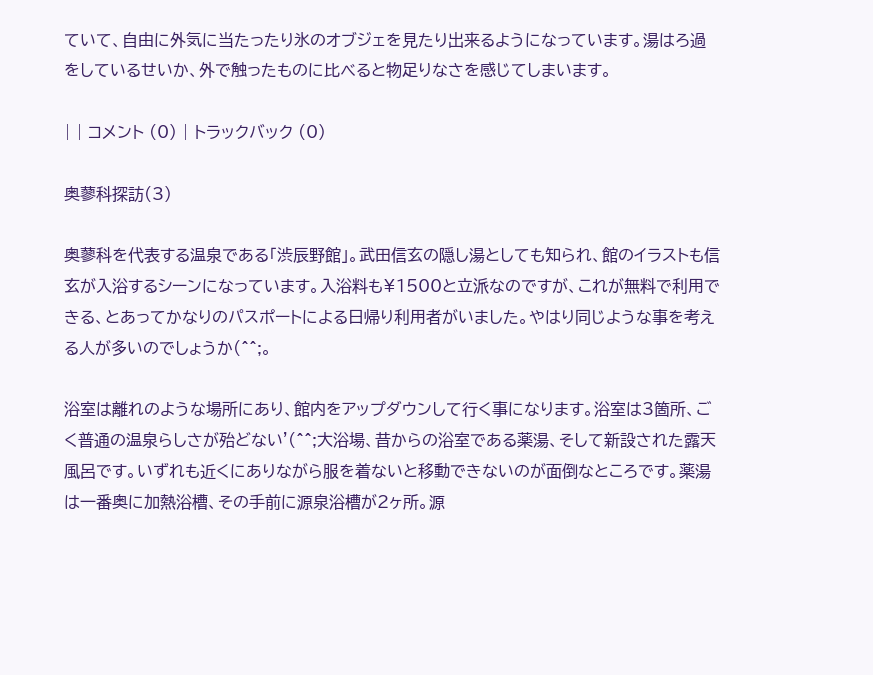ていて、自由に外気に当たったり氷のオブジェを見たり出来るようになっています。湯はろ過をしているせいか、外で触ったものに比べると物足りなさを感じてしまいます。

| | コメント (0) | トラックバック (0)

奥蓼科探訪(3)

奥蓼科を代表する温泉である「渋辰野館」。武田信玄の隠し湯としても知られ、館のイラストも信玄が入浴するシーンになっています。入浴料も¥1500と立派なのですが、これが無料で利用できる、とあってかなりのパスポートによる日帰り利用者がいました。やはり同じような事を考える人が多いのでしょうか(^^;。

浴室は離れのような場所にあり、館内をアップダウンして行く事になります。浴室は3箇所、ごく普通の温泉らしさが殆どない'(^^;大浴場、昔からの浴室である薬湯、そして新設された露天風呂です。いずれも近くにありながら服を着ないと移動できないのが面倒なところです。薬湯は一番奥に加熱浴槽、その手前に源泉浴槽が2ヶ所。源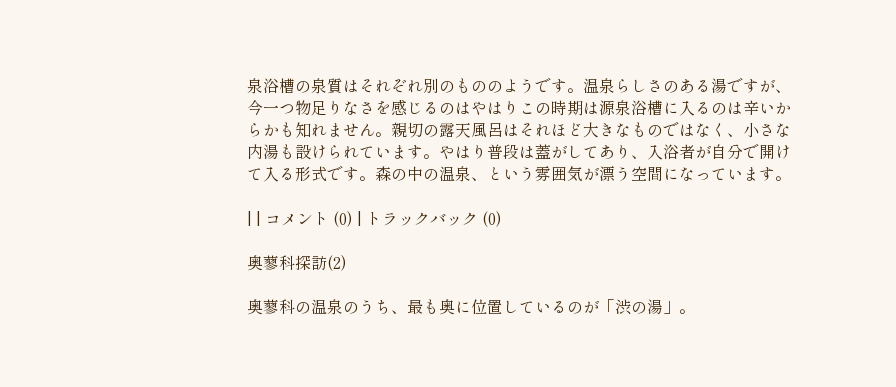泉浴槽の泉質はそれぞれ別のもののようです。温泉らしさのある湯ですが、今一つ物足りなさを感じるのはやはりこの時期は源泉浴槽に入るのは辛いからかも知れません。親切の露天風呂はそれほど大きなものではなく、小さな内湯も設けられています。やはり普段は蓋がしてあり、入浴者が自分で開けて入る形式です。森の中の温泉、という雰囲気が漂う空間になっています。

| | コメント (0) | トラックバック (0)

奥蓼科探訪(2)

奥蓼科の温泉のうち、最も奥に位置しているのが「渋の湯」。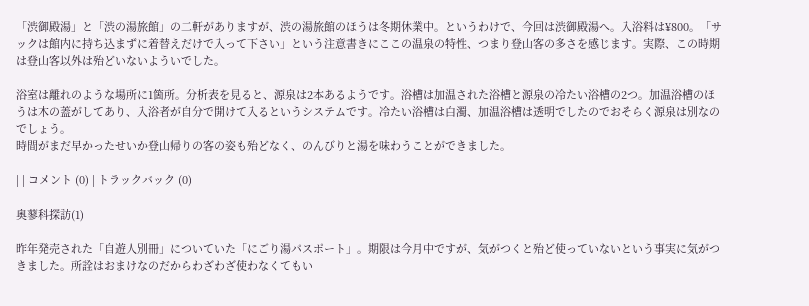「渋御殿湯」と「渋の湯旅館」の二軒がありますが、渋の湯旅館のほうは冬期休業中。というわけで、今回は渋御殿湯へ。入浴料は¥800。「サックは館内に持ち込まずに着替えだけで入って下さい」という注意書きにここの温泉の特性、つまり登山客の多さを感じます。実際、この時期は登山客以外は殆どいないよういでした。

浴室は離れのような場所に1箇所。分析表を見ると、源泉は2本あるようです。浴槽は加温された浴槽と源泉の冷たい浴槽の2つ。加温浴槽のほうは木の蓋がしてあり、入浴者が自分で開けて入るというシステムです。冷たい浴槽は白濁、加温浴槽は透明でしたのでおそらく源泉は別なのでしょう。
時間がまだ早かったせいか登山帰りの客の姿も殆どなく、のんびりと湯を味わうことができました。

| | コメント (0) | トラックバック (0)

奥蓼科探訪(1)

昨年発売された「自遊人別冊」についていた「にごり湯パスポート」。期限は今月中ですが、気がつくと殆ど使っていないという事実に気がつきました。所詮はおまけなのだからわざわざ使わなくてもい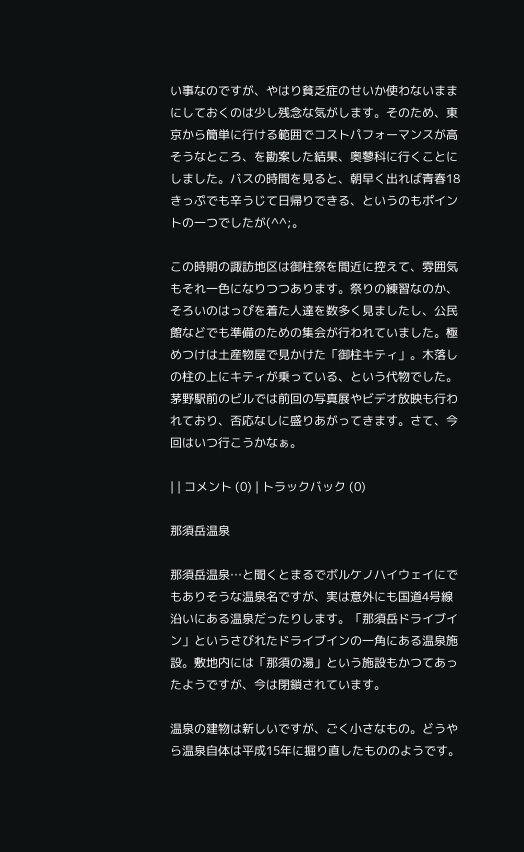い事なのですが、やはり貧乏症のせいか使わないままにしておくのは少し残念な気がします。そのため、東京から簡単に行ける範囲でコストパフォーマンスが高そうなところ、を勘案した結果、奥蓼科に行くことにしました。バスの時間を見ると、朝早く出れば青春18きっぷでも辛うじて日帰りできる、というのもポイントの一つでしたが(^^;。

この時期の諏訪地区は御柱祭を間近に控えて、雰囲気もそれ一色になりつつあります。祭りの練習なのか、そろいのはっぴを着た人達を数多く見ましたし、公民館などでも準備のための集会が行われていました。極めつけは土産物屋で見かけた「御柱キティ」。木落しの柱の上にキティが乗っている、という代物でした。茅野駅前のビルでは前回の写真展やビデオ放映も行われており、否応なしに盛りあがってきます。さて、今回はいつ行こうかなぁ。

| | コメント (0) | トラックバック (0)

那須岳温泉

那須岳温泉…と聞くとまるでボルケノハイウェイにでもありそうな温泉名ですが、実は意外にも国道4号線沿いにある温泉だったりします。「那須岳ドライブイン」というさびれたドライブインの一角にある温泉施設。敷地内には「那須の湯」という施設もかつてあったようですが、今は閉鎖されています。

温泉の建物は新しいですが、ごく小さなもの。どうやら温泉自体は平成15年に掘り直したもののようです。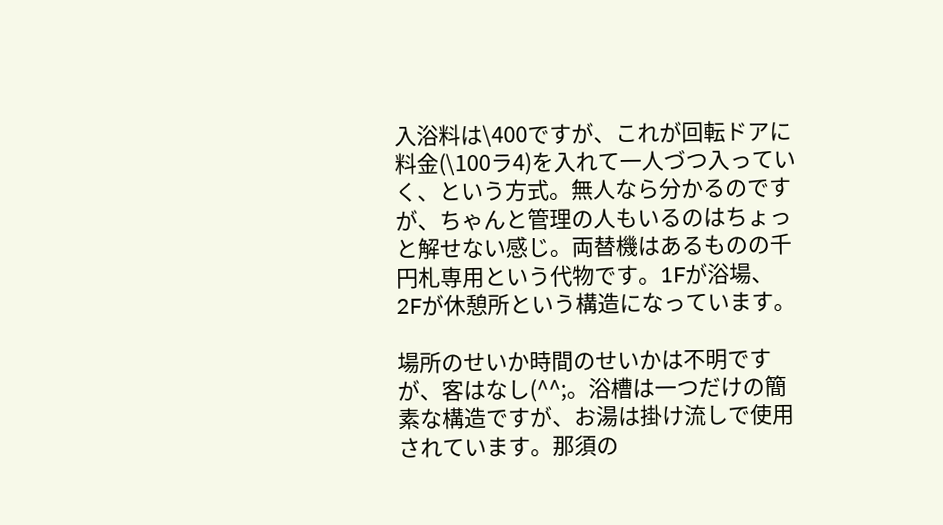入浴料は\400ですが、これが回転ドアに料金(\100ラ4)を入れて一人づつ入っていく、という方式。無人なら分かるのですが、ちゃんと管理の人もいるのはちょっと解せない感じ。両替機はあるものの千円札専用という代物です。1Fが浴場、2Fが休憩所という構造になっています。

場所のせいか時間のせいかは不明ですが、客はなし(^^;。浴槽は一つだけの簡素な構造ですが、お湯は掛け流しで使用されています。那須の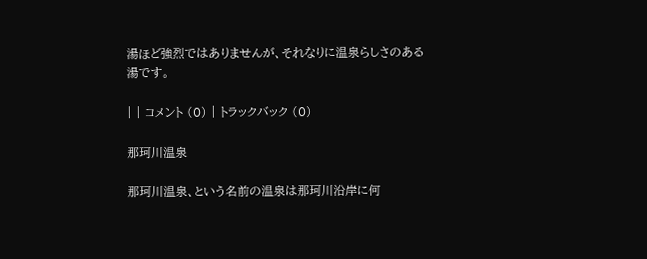湯ほど強烈ではありませんが、それなりに温泉らしさのある湯です。

| | コメント (0) | トラックバック (0)

那珂川温泉

那珂川温泉、という名前の温泉は那珂川沿岸に何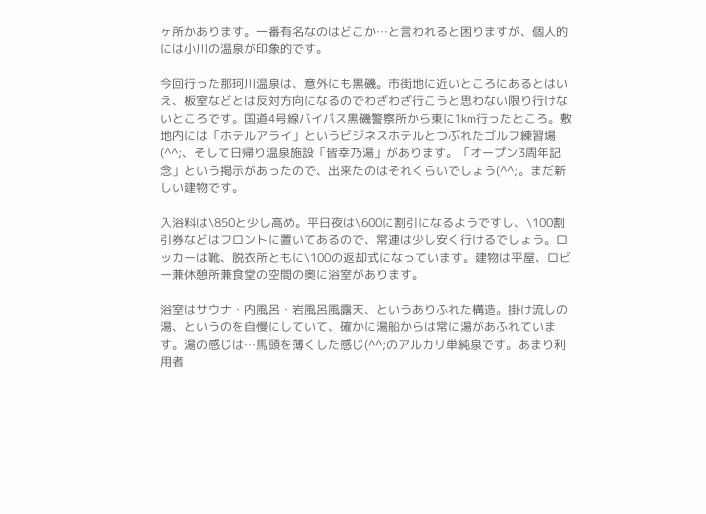ヶ所かあります。一番有名なのはどこか…と言われると困りますが、個人的には小川の温泉が印象的です。

今回行った那珂川温泉は、意外にも黒磯。市街地に近いところにあるとはいえ、板室などとは反対方向になるのでわざわざ行こうと思わない限り行けないところです。国道4号線バイパス黒磯警察所から東に1km行ったところ。敷地内には「ホテルアライ」というビジネスホテルとつぶれたゴルフ練習場(^^;、そして日帰り温泉施設「皆幸乃湯」があります。「オープン3周年記念」という掲示があったので、出来たのはそれくらいでしょう(^^;。まだ新しい建物です。

入浴料は\850と少し高め。平日夜は\600に割引になるようですし、\100割引券などはフロントに置いてあるので、常連は少し安く行けるでしょう。ロッカーは靴、脱衣所ともに\100の返却式になっています。建物は平屋、ロビー兼休憩所兼食堂の空間の奥に浴室があります。

浴室はサウナ・内風呂・岩風呂風露天、というありふれた構造。掛け流しの湯、というのを自慢にしていて、確かに湯船からは常に湯があふれています。湯の感じは…馬頭を薄くした感じ(^^;のアルカリ単純泉です。あまり利用者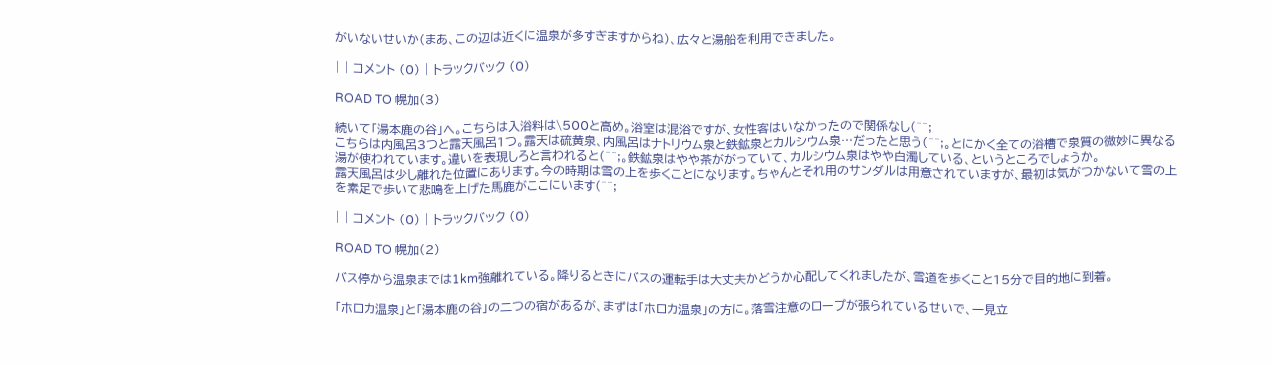がいないせいか(まあ、この辺は近くに温泉が多すぎますからね)、広々と湯船を利用できました。

| | コメント (0) | トラックバック (0)

ROAD TO 幌加(3)

続いて「湯本鹿の谷」へ。こちらは入浴料は\500と高め。浴室は混浴ですが、女性客はいなかったので関係なし(^^;
こちらは内風呂3つと露天風呂1つ。露天は硫黄泉、内風呂はナトリウム泉と鉄鉱泉とカルシウム泉…だったと思う(^^;。とにかく全ての浴槽で泉質の微妙に異なる湯が使われています。違いを表現しろと言われると(^^;。鉄鉱泉はやや茶ががっていて、カルシウム泉はやや白濁している、というところでしょうか。
露天風呂は少し離れた位置にあります。今の時期は雪の上を歩くことになります。ちゃんとそれ用のサンダルは用意されていますが、最初は気がつかないて雪の上を素足で歩いて悲鳴を上げた馬鹿がここにいます(^^;

| | コメント (0) | トラックバック (0)

ROAD TO 幌加(2)

バス停から温泉までは1km強離れている。降りるときにバスの運転手は大丈夫かどうか心配してくれましたが、雪道を歩くこと15分で目的地に到着。

「ホロカ温泉」と「湯本鹿の谷」の二つの宿があるが、まずは「ホロカ温泉」の方に。落雪注意のロープが張られているせいで、一見立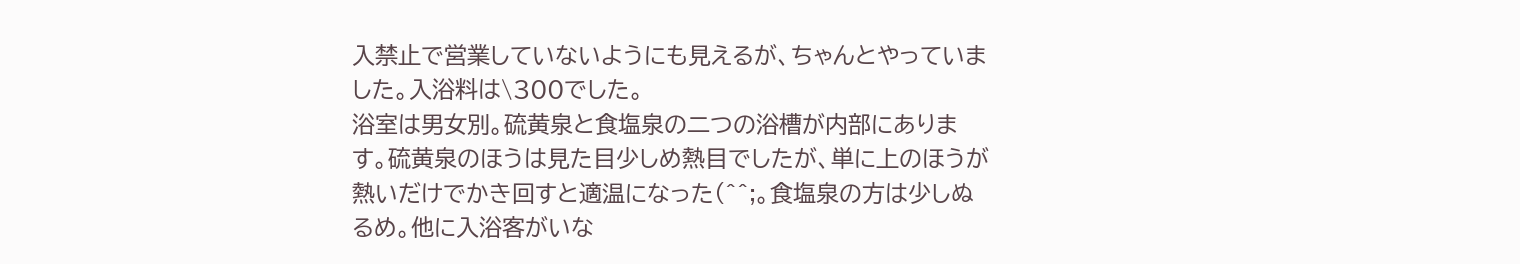入禁止で営業していないようにも見えるが、ちゃんとやっていました。入浴料は\300でした。
浴室は男女別。硫黄泉と食塩泉の二つの浴槽が内部にあります。硫黄泉のほうは見た目少しめ熱目でしたが、単に上のほうが熱いだけでかき回すと適温になった(^^;。食塩泉の方は少しぬるめ。他に入浴客がいな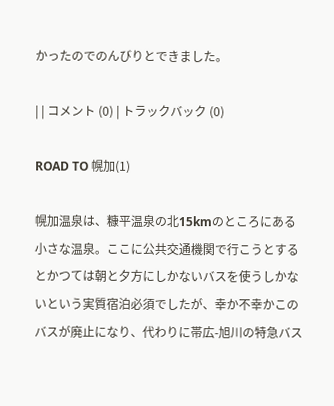かったのでのんびりとできました。

| | コメント (0) | トラックバック (0)

ROAD TO 幌加(1)

幌加温泉は、糠平温泉の北15kmのところにある小さな温泉。ここに公共交通機関で行こうとするとかつては朝と夕方にしかないバスを使うしかないという実質宿泊必須でしたが、幸か不幸かこのバスが廃止になり、代わりに帯広-旭川の特急バス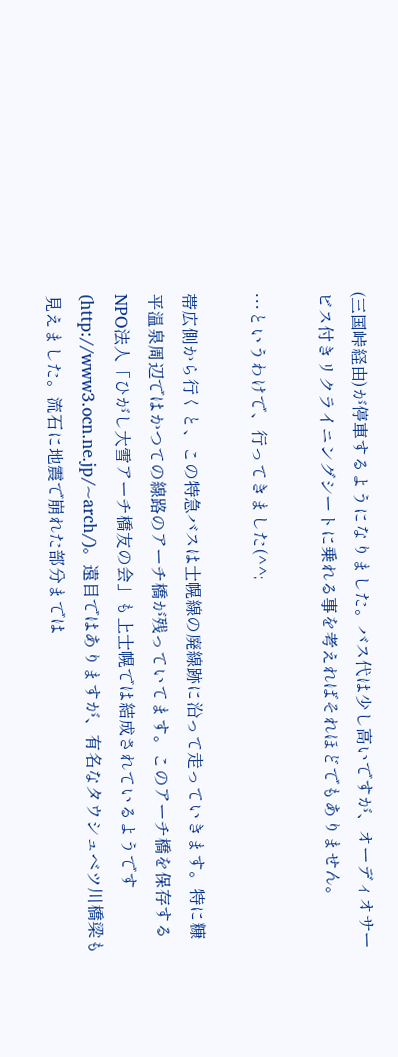(三国峠経由)が停車するようになりました。バス代は少し高いですが、オーディオサービス付きリクライニングシートに乗れる事を考えればそれほどでもありません。

…というわけで、行ってきました(^^;

帯広側から行くと、この特急バスは士幌線の廃線跡に沿って走っていきます。特に糠平温泉周辺ではかつての線路のアーチ橋が残っていてます。このアーチ橋を保存するNPO法人「ひがし大雪アーチ橋友の会」も上士幌では結成されているようです(http://www3.ocn.ne.jp/~arch/)。遠目ではありますが、有名なタウシュベツ川橋梁も見えました。流石に地震で崩れた部分までは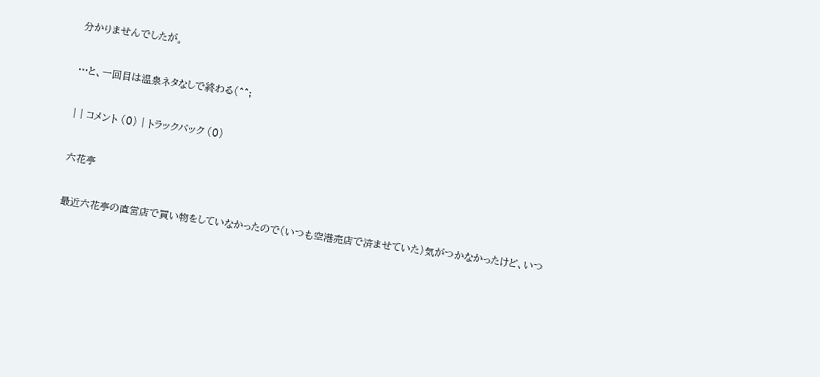分かりませんでしたが。

…と、一回目は温泉ネタなしで終わる(^^;

| | コメント (0) | トラックバック (0)

六花亭

最近六花亭の直営店で買い物をしていなかったので(いつも空港売店で済ませていた)気がつかなかったけど、いつ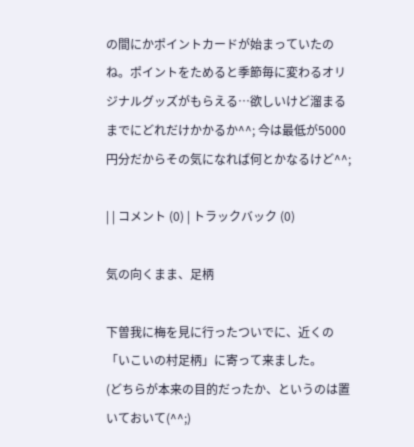の間にかポイントカードが始まっていたのね。ポイントをためると季節毎に変わるオリジナルグッズがもらえる…欲しいけど溜まるまでにどれだけかかるか^^; 今は最低が5000円分だからその気になれば何とかなるけど^^;

| | コメント (0) | トラックバック (0)

気の向くまま、足柄

下曽我に梅を見に行ったついでに、近くの「いこいの村足柄」に寄って来ました。
(どちらが本来の目的だったか、というのは置いておいて(^^;)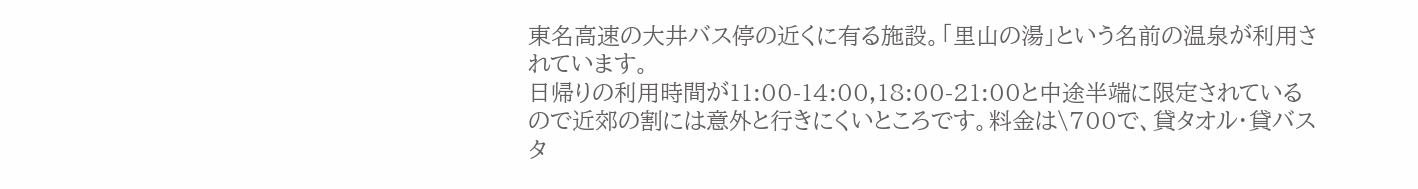東名高速の大井バス停の近くに有る施設。「里山の湯」という名前の温泉が利用されています。
日帰りの利用時間が11:00-14:00,18:00-21:00と中途半端に限定されているので近郊の割には意外と行きにくいところです。料金は\700で、貸タオル・貸バスタ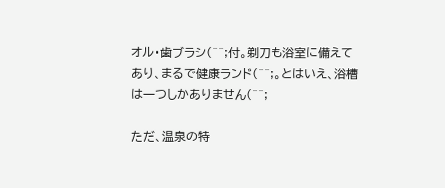オル・歯ブラシ(^^;付。剃刀も浴室に備えてあり、まるで健康ランド(^^;。とはいえ、浴槽は一つしかありません(^^;

ただ、温泉の特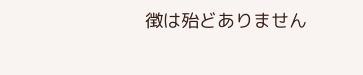徴は殆どありません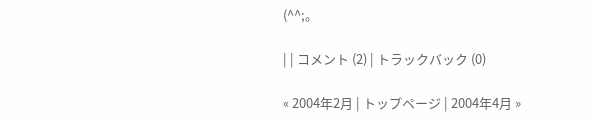(^^;。

| | コメント (2) | トラックバック (0)

« 2004年2月 | トップページ | 2004年4月 »